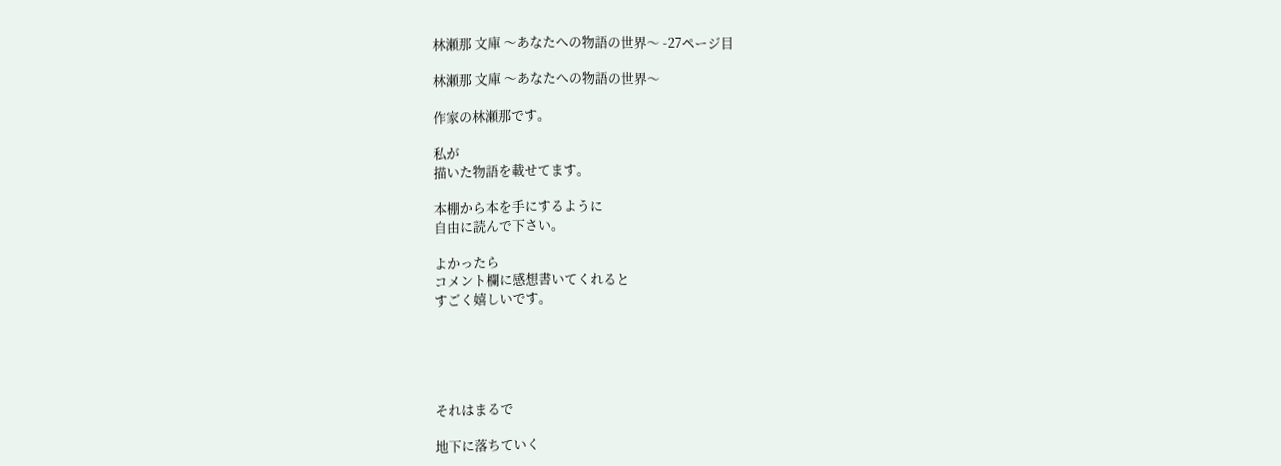林瀬那 文庫 〜あなたへの物語の世界〜 -27ページ目

林瀬那 文庫 〜あなたへの物語の世界〜

作家の林瀬那です。

私が
描いた物語を載せてます。

本棚から本を手にするように
自由に読んで下さい。

よかったら
コメント欄に感想書いてくれると
すごく嬉しいです。





それはまるで

地下に落ちていく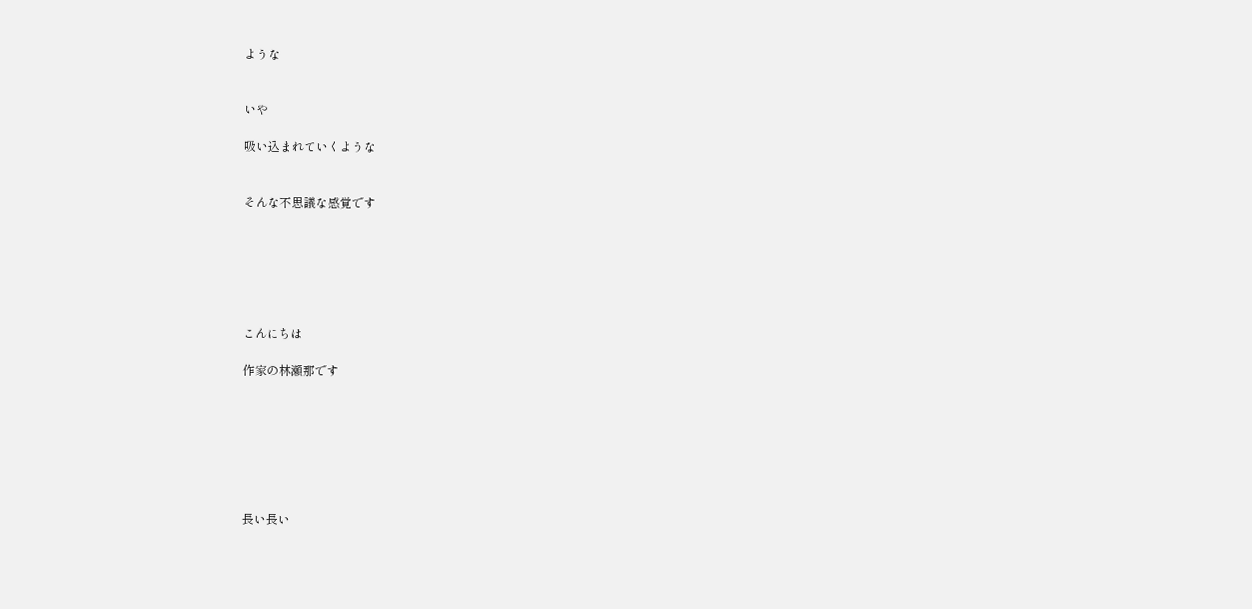ような


いや

吸い込まれていくような


そんな不思議な感覚です






こんにちは

作家の林瀬那です







長い長い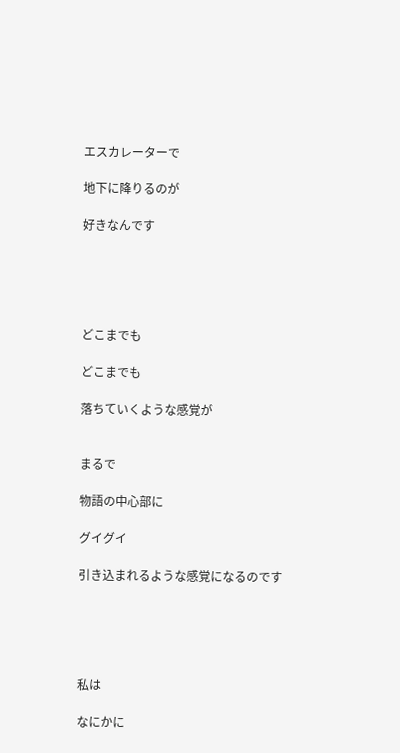エスカレーターで

地下に降りるのが

好きなんです





どこまでも

どこまでも

落ちていくような感覚が


まるで

物語の中心部に

グイグイ

引き込まれるような感覚になるのです





私は

なにかに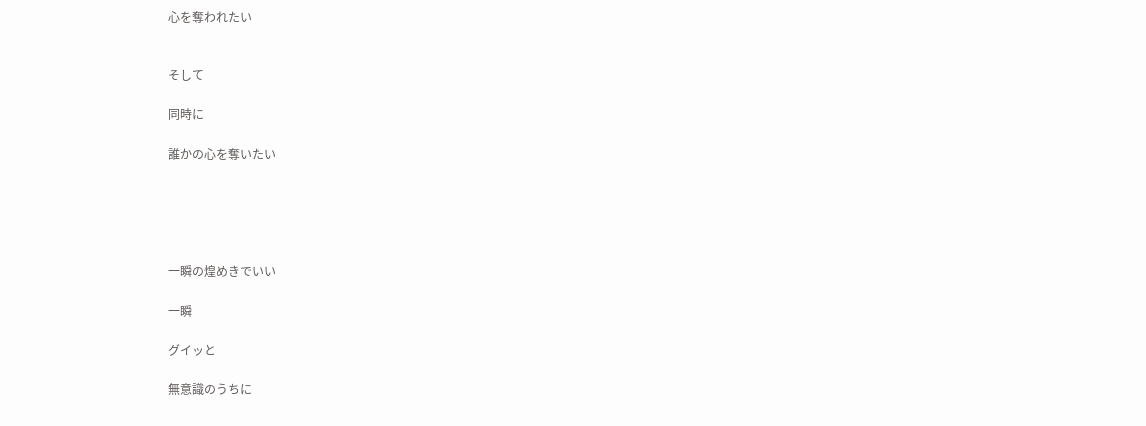心を奪われたい


そして

同時に

誰かの心を奪いたい





一瞬の煌めきでいい

一瞬

グイッと

無意識のうちに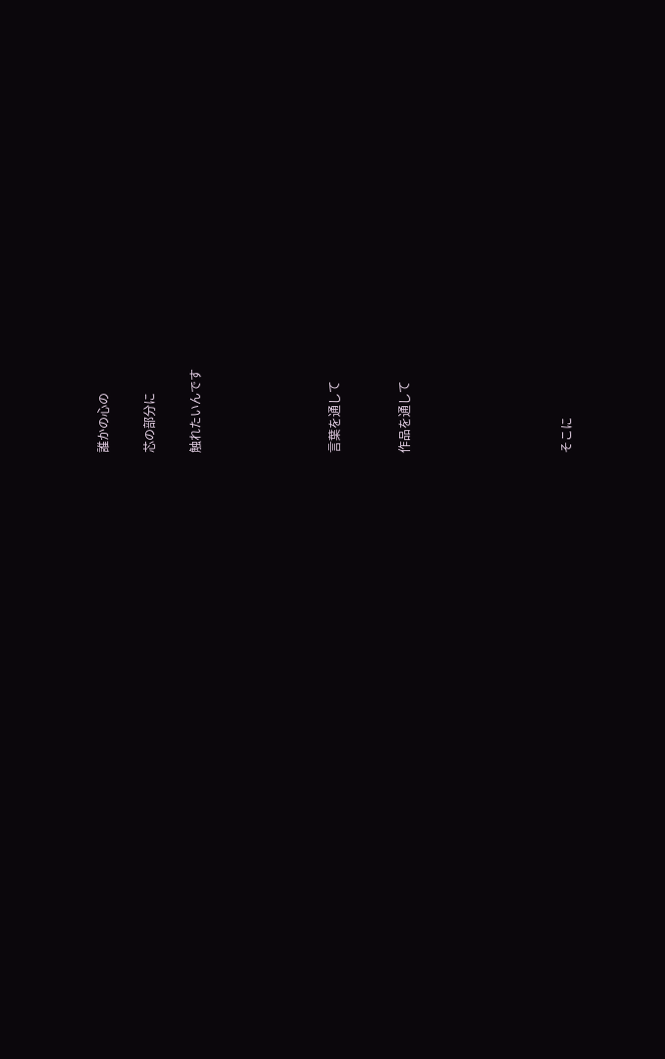誰かの心の

芯の部分に

触れたいんです





言葉を通して


作品を通して






そこに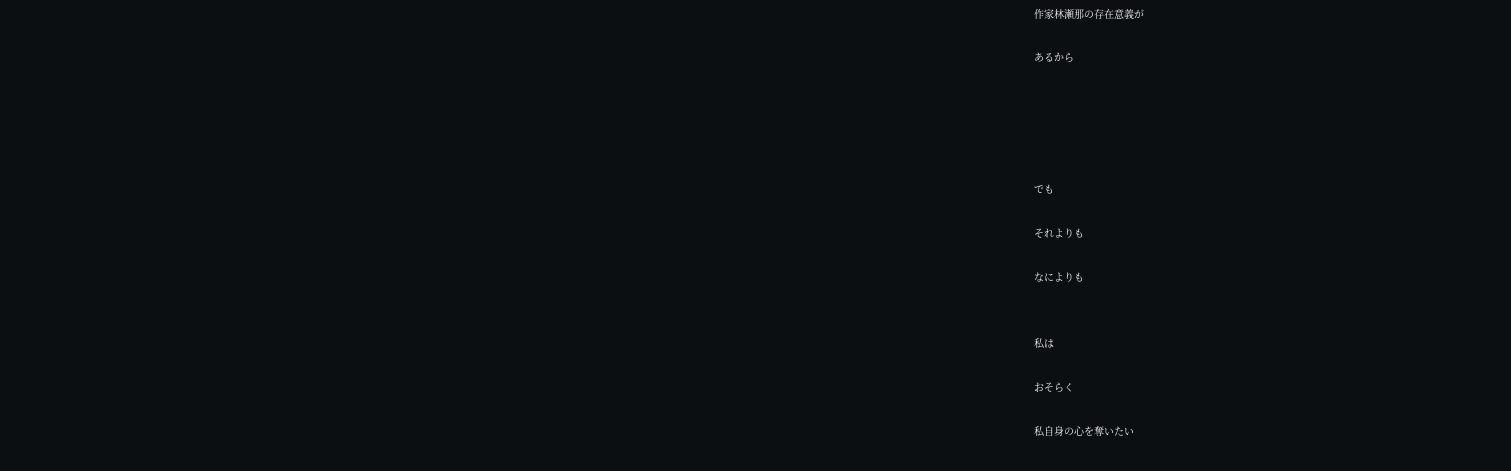作家林瀬那の存在意義が

あるから





でも

それよりも

なによりも


私は

おそらく

私自身の心を奪いたい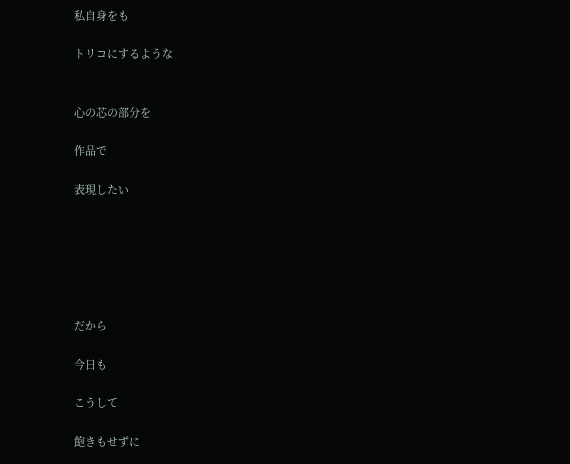私自身をも

トリコにするような


心の芯の部分を

作品で

表現したい






だから

今日も

こうして

飽きもせずに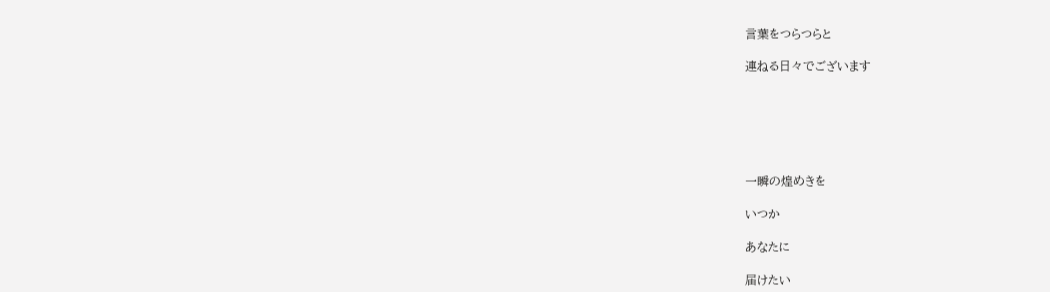言葉をつらつらと

連ねる日々でございます






一瞬の煌めきを

いつか

あなたに

届けたい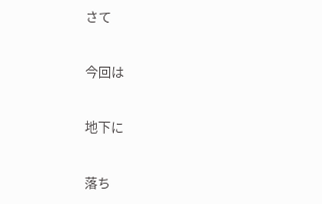さて

今回は

地下に

落ち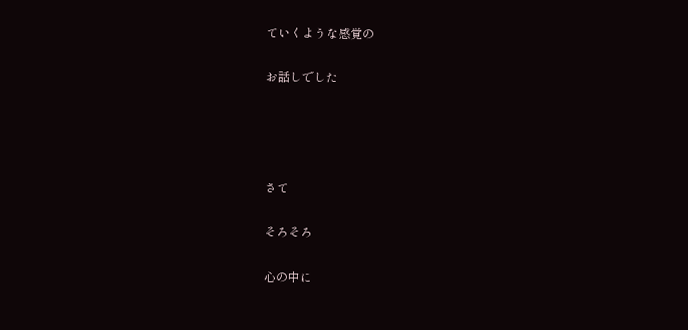ていくような感覚の

お話しでした




さて

そろそろ

心の中に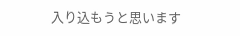入り込もうと思います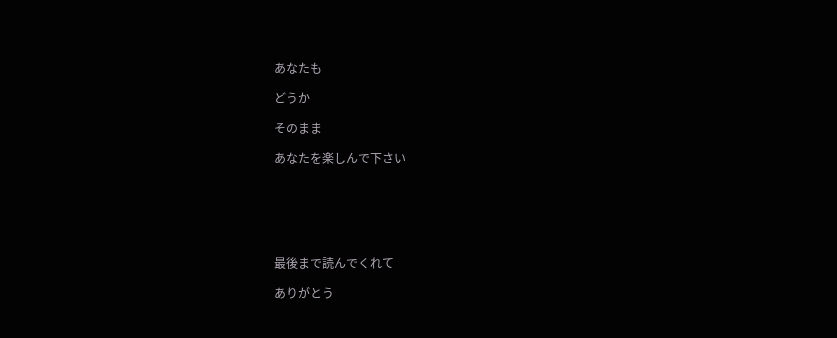あなたも

どうか

そのまま

あなたを楽しんで下さい






最後まで読んでくれて

ありがとう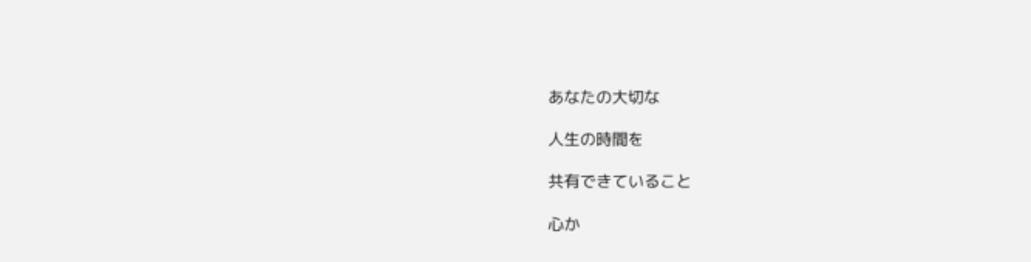あなたの大切な

人生の時間を

共有できていること

心か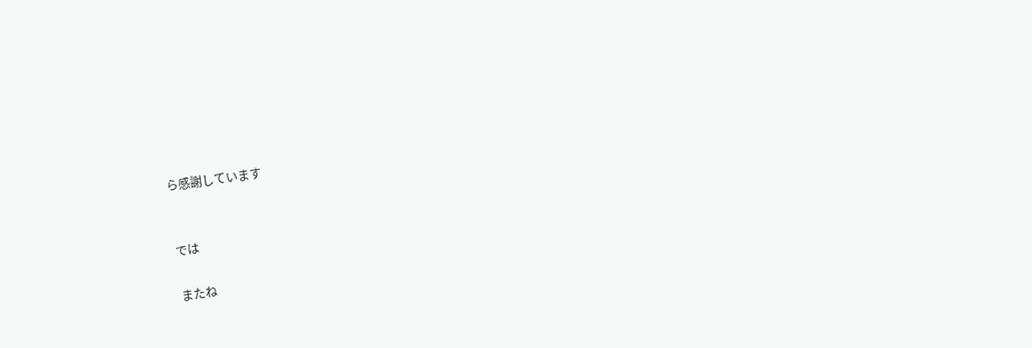ら感謝しています


では

またね